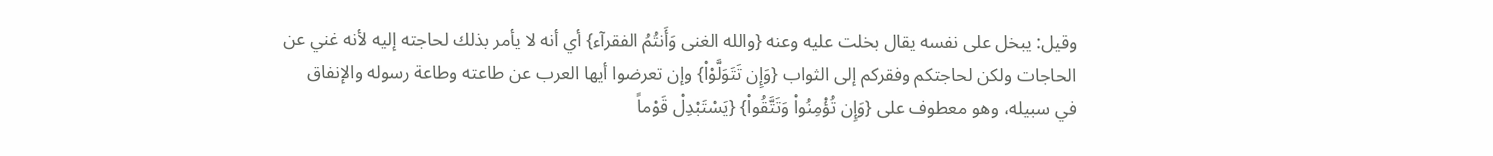وقيل: يبخل على نفسه يقال بخلت عليه وعنه {والله الغنى وَأَنتُمُ الفقرآء} أي أنه لا يأمر بذلك لحاجته إليه لأنه غني عن الحاجات ولكن لحاجتكم وفقركم إلى الثواب {وَإِن تَتَوَلَّوْاْ} وإن تعرضوا أيها العرب عن طاعته وطاعة رسوله والإنفاق في سبيله، وهو معطوف على {وَإِن تُؤْمِنُواْ وَتَتَّقُواْ} {يَسْتَبْدِلْ قَوْماً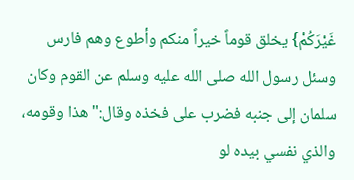غَيْرَكُمْ} يخلق قوماً خيراً منكم وأطوع وهم فارس وسئل رسول الله صلى الله عليه وسلم عن القوم وكان سلمان إلى جنبه فضرب على فخذه وقال:"هذا وقومه، والذي نفسي بيده لو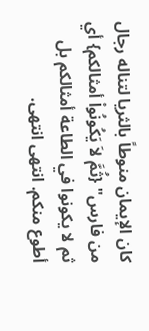كان الإيمان منوطاً بالثريا لتناله رجال من فارس" {ثُمَّ لاَ يَكُونُواْ أمثالكم} أي ثم لا يكونوا في الطاعة أمثالكم بل أطوع منكم. انتهى انتهى.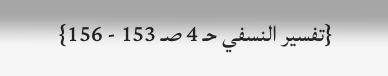{تفسير النسفي حـ 4 صـ 153 - 156}